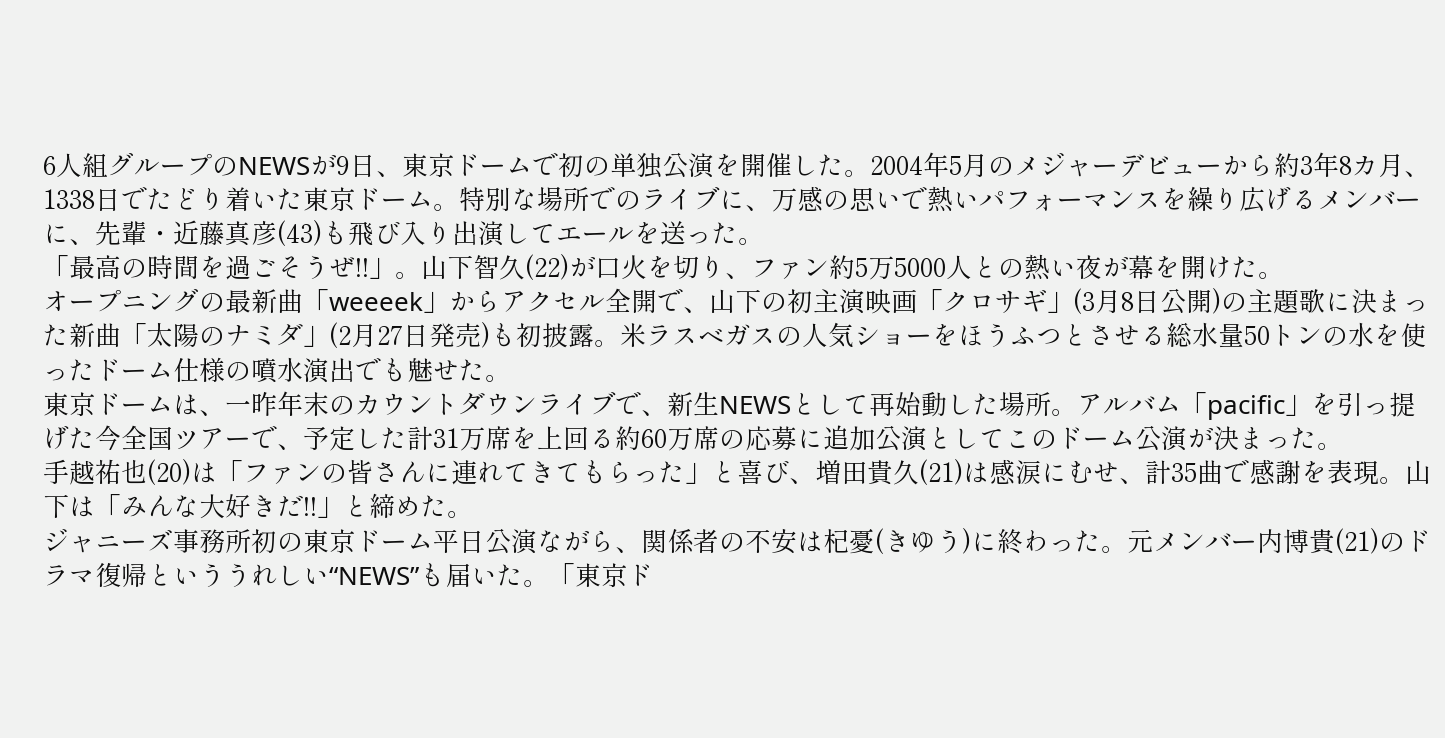6人組グループのNEWSが9日、東京ドームで初の単独公演を開催した。2004年5月のメジャーデビューから約3年8カ月、1338日でたどり着いた東京ドーム。特別な場所でのライブに、万感の思いで熱いパフォーマンスを繰り広げるメンバーに、先輩・近藤真彦(43)も飛び入り出演してエールを送った。
「最高の時間を過ごそうぜ!!」。山下智久(22)が口火を切り、ファン約5万5000人との熱い夜が幕を開けた。
オープニングの最新曲「weeeek」からアクセル全開で、山下の初主演映画「クロサギ」(3月8日公開)の主題歌に決まった新曲「太陽のナミダ」(2月27日発売)も初披露。米ラスベガスの人気ショーをほうふつとさせる総水量50トンの水を使ったドーム仕様の噴水演出でも魅せた。
東京ドームは、一昨年末のカウントダウンライブで、新生NEWSとして再始動した場所。アルバム「pacific」を引っ提げた今全国ツアーで、予定した計31万席を上回る約60万席の応募に追加公演としてこのドーム公演が決まった。
手越祐也(20)は「ファンの皆さんに連れてきてもらった」と喜び、増田貴久(21)は感涙にむせ、計35曲で感謝を表現。山下は「みんな大好きだ!!」と締めた。
ジャニーズ事務所初の東京ドーム平日公演ながら、関係者の不安は杞憂(きゆう)に終わった。元メンバー内博貴(21)のドラマ復帰といううれしい“NEWS”も届いた。「東京ド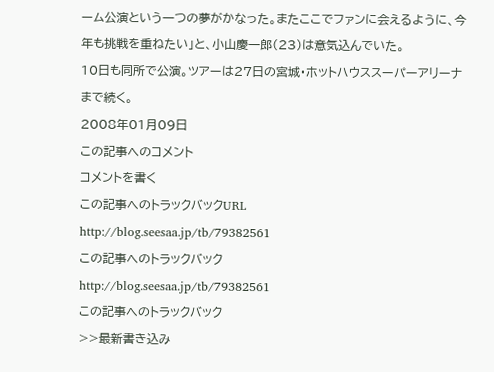ーム公演という一つの夢がかなった。またここでファンに会えるように、今年も挑戦を重ねたい」と、小山慶一郎(23)は意気込んでいた。
10日も同所で公演。ツアーは27日の宮城・ホットハウススーパーアリーナまで続く。
2008年01月09日
この記事へのコメント
コメントを書く
この記事へのトラックバックURL
http://blog.seesaa.jp/tb/79382561
この記事へのトラックバック
http://blog.seesaa.jp/tb/79382561
この記事へのトラックバック
>>最新書き込み